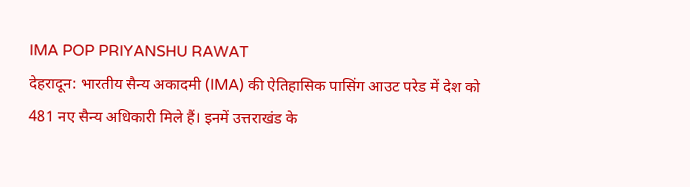IMA POP PRIYANSHU RAWAT
देहरादून: भारतीय सैन्य अकादमी (IMA) की ऐतिहासिक पासिंग आउट परेड में देश को 481 नए सैन्य अधिकारी मिले हैं। इनमें उत्तराखंड के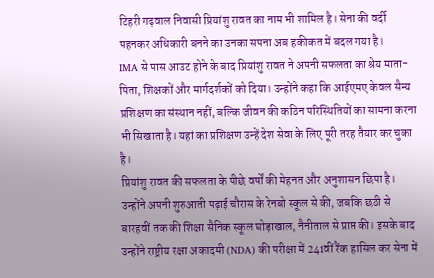टिहरी गढ़वाल निवासी प्रियांशु रावत का नाम भी शामिल है। सेना की वर्दी पहनकर अधिकारी बनने का उनका सपना अब हकीकत में बदल गया है।
IMA से पास आउट होने के बाद प्रियांशु रावत ने अपनी सफलता का श्रेय माता-पिता, शिक्षकों और मार्गदर्शकों को दिया। उन्होंने कहा कि आईएमए केवल सैन्य प्रशिक्षण का संस्थान नहीं, बल्कि जीवन की कठिन परिस्थितियों का सामना करना भी सिखाता है। यहां का प्रशिक्षण उन्हें देश सेवा के लिए पूरी तरह तैयार कर चुका है।
प्रियांशु रावत की सफलता के पीछे वर्षों की मेहनत और अनुशासन छिपा है। उन्होंने अपनी शुरुआती पढ़ाई चौरास के रेनबो स्कूल से की, जबकि छठी से बारहवीं तक की शिक्षा सैनिक स्कूल घोड़ाखाल, नैनीताल से प्राप्त की। इसके बाद उन्होंने राष्ट्रीय रक्षा अकादमी (NDA) की परीक्षा में 241वीं रैंक हासिल कर सेना में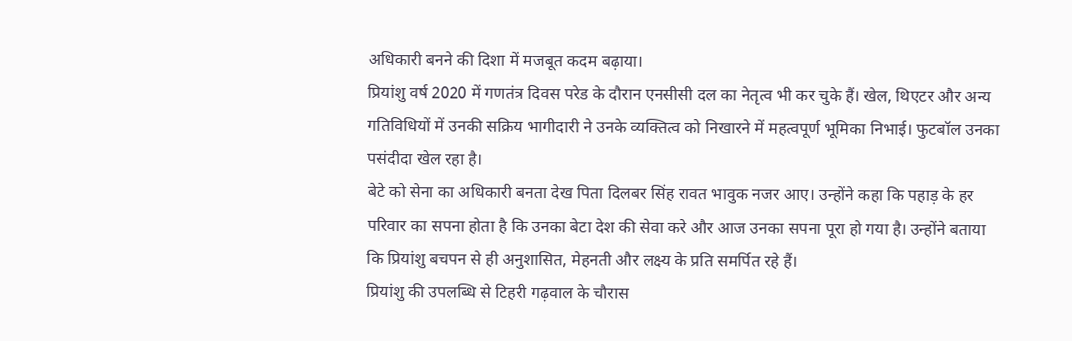अधिकारी बनने की दिशा में मजबूत कदम बढ़ाया।
प्रियांशु वर्ष 2020 में गणतंत्र दिवस परेड के दौरान एनसीसी दल का नेतृत्व भी कर चुके हैं। खेल, थिएटर और अन्य गतिविधियों में उनकी सक्रिय भागीदारी ने उनके व्यक्तित्व को निखारने में महत्वपूर्ण भूमिका निभाई। फुटबॉल उनका पसंदीदा खेल रहा है।
बेटे को सेना का अधिकारी बनता देख पिता दिलबर सिंह रावत भावुक नजर आए। उन्होंने कहा कि पहाड़ के हर परिवार का सपना होता है कि उनका बेटा देश की सेवा करे और आज उनका सपना पूरा हो गया है। उन्होंने बताया कि प्रियांशु बचपन से ही अनुशासित, मेहनती और लक्ष्य के प्रति समर्पित रहे हैं।
प्रियांशु की उपलब्धि से टिहरी गढ़वाल के चौरास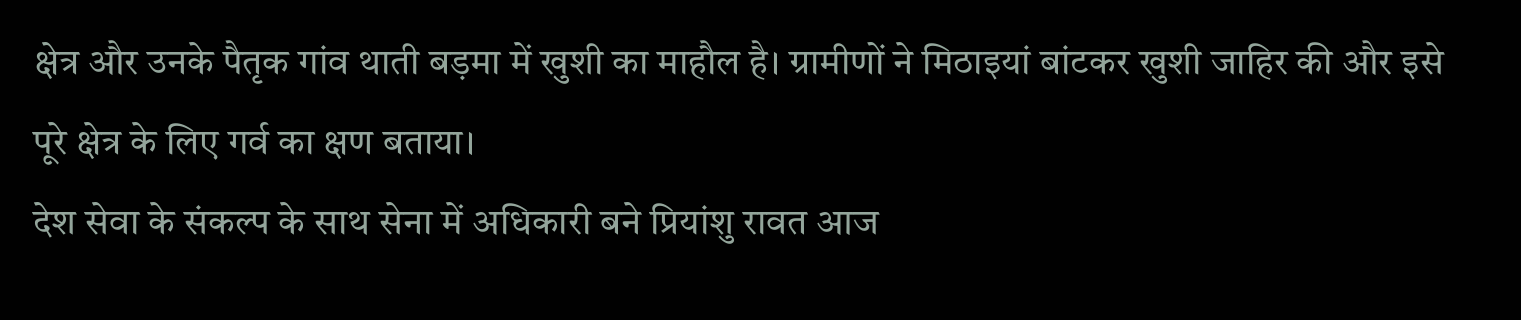क्षेत्र और उनके पैतृक गांव थाती बड़मा में खुशी का माहौल है। ग्रामीणों ने मिठाइयां बांटकर खुशी जाहिर की और इसे पूरे क्षेत्र के लिए गर्व का क्षण बताया।
देश सेवा के संकल्प के साथ सेना में अधिकारी बने प्रियांशु रावत आज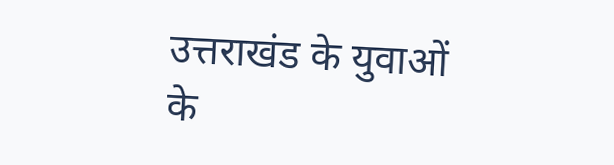उत्तराखंड के युवाओं के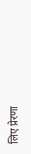लिए प्रेरणा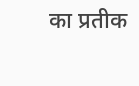का प्रतीक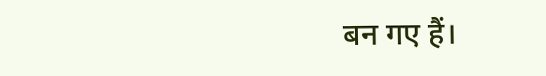बन गए हैं।